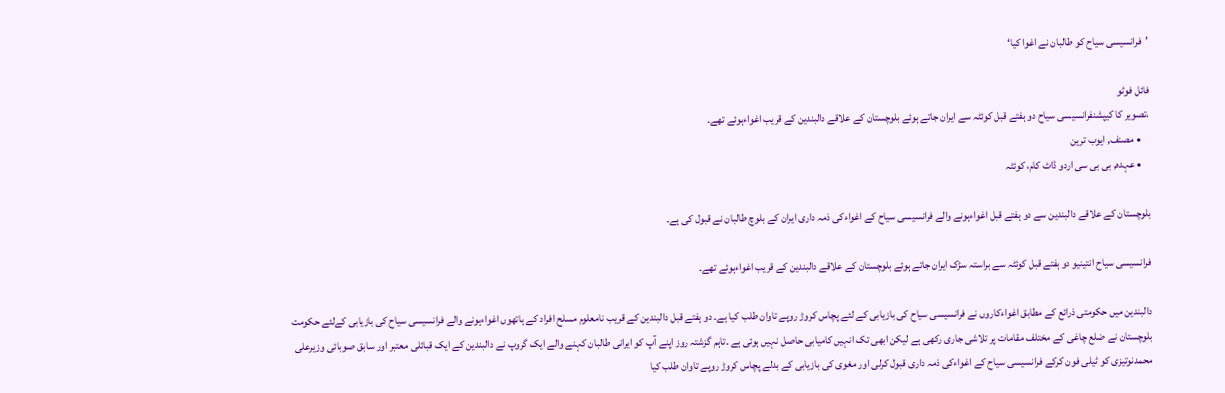’فرانسیسی سیاح کو طالبان نے اغوا کیا‘

فائل فوٹو
،تصویر کا کیپشنفرانسیسی سیاح دو ہفتے قبل کوئٹہ سے ایران جاتے ہوئے بلوچستان کے علاقے دالبندین کے قریب اغواءہوئے تھے۔
    • مصنف, ایوب ترین
    • عہدہ, بی بی سی اردو ڈاٹ کام، کوئٹہ

بلوچستان کے علاقے دالبندین سے دو ہفتے قبل اغواءہونے والے فرانسیسی سیاح کے اغواءکی ذمہ داری ایران کے بلوچ طالبان نے قبول کی ہے۔

فرانسیسی سیاح انتینیو دو ہفتے قبل کوئٹہ سے براستہ سڑک ایران جاتے ہوئے بلوچستان کے علاقے دالبندین کے قریب اغواءہوئے تھے۔

دالبندین میں حکومتی ذرائع کے مطابق اغواءکاروں نے فرانسیسی سیاح کی بازیابی کے لئے پچاس کروڑ روپے تاوان طلب کیا ہے۔ دو ہفتے قبل دالبندین کے قریب نامعلوم مسلح افراد کے ہاتھوں اغواءہونے والے فرانسیسی سیاح کی بازیابی کےلئے حکومت بلوچستان نے ضلع چاغی کے مختلف مقامات پر تلاشی جاری رکھی ہے لیکن ابھی تک انہیں کامیابی حاصل نہیں ہوئی ہے ۔تاہم گزشتہ روز اپنے آپ کو ایرانی طالبان کہنے والے ایک گروپ نے دالبندین کے ایک قبائلی معتبر اور سابق صوبائی وزیرعلی محمدنوتیزی کو ٹیلی فون کرکے فرانسیسی سیاح کے اغواءکی ذمہ داری قبول کرلی اور مغوی کی بازیابی کے بدلے پچاس کروڑ روپے تاوان طلب کیا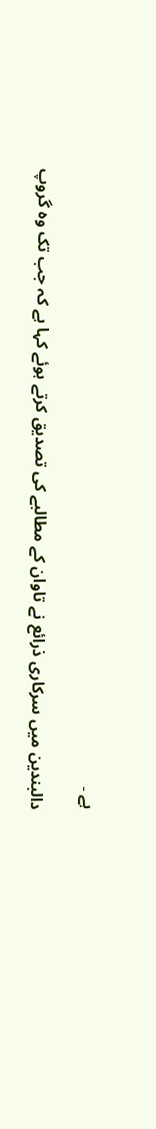ہے ۔

دالبندین میں سرکاری ذرائع نے تاوان کے مطالبے کی تصدیق کرتے ہوئے کہا ہے کہ جب تک وہ گروپ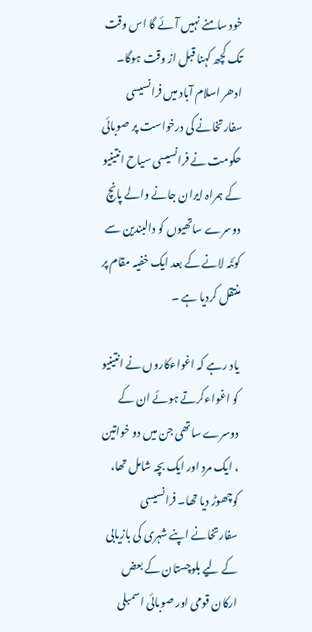خود سامنے نہیں آئے گا اس وقت تک کچھ کہنا قبل از وقت ہوگا۔ ادھر اسلام آباد میں فرانسیسی سفارتخانے کی درخواست پر صوبائی حکومت نے فرانسیسی سیاح انتینیو کے ہمراہ ایران جانے والے پانچ دوسرے ساتھیوں کو دالبندین سے کوئٹہ لانے کے بعد ایک خفیہ مقام پر منتقل کردیا ہے ۔

یاد رہے کہ اغواءکاروں نے انتینیو کو اغواءکرتے ہوئے ان کے دوسرے ساتھی جن میں دو خواتین ، ایک مرد اور ایک بچہ شامل تھا، کوچھوڑ دیا تھا۔ فرانسیسی سفارتخانے اپنے شہری کی بازیابی کے لیے بلوچستان کے بعض ارکان قومی اور صوبائی اسمبلی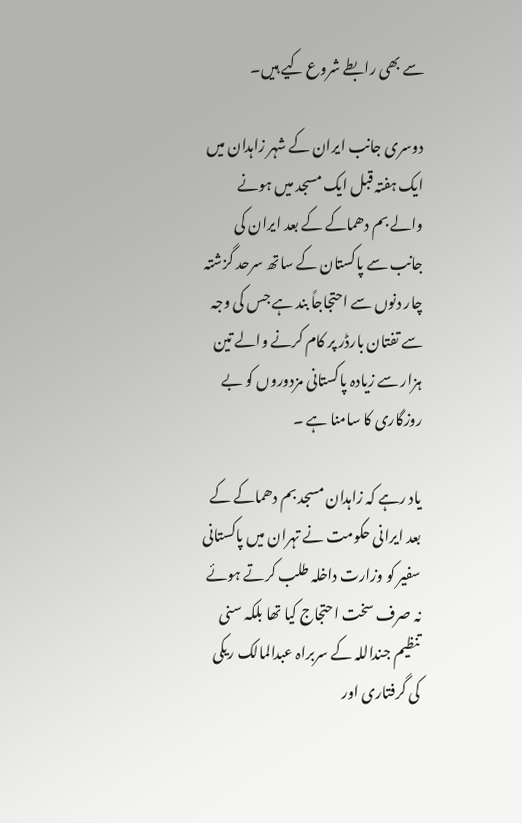سے بھی رابطے شروع کیے ہیں۔

دوسری جانب ایران کے شہر زاہدان میں ایک ہفتہ قبل ایک مسجد میں ہونے والے بم دھماکے کے بعد ایران کی جانب سے پاکستان کے ساتھ سرحد گزشتہ چار دنوں سے احتجاجاً بند ہے جس کی وجہ سے تفتان بارڈر پر کام کرنے والے تین ہزار سے زیادہ پاکستانی مزدوروں کو بے روزگاری کا سامنا ہے ۔

یاد رہے کہ زاہدان مسجد بم دھماکے کے بعد ایرانی حکومت نے تہران میں پاکستانی سفیر کو وزارت داخلہ طلب کرتے ہوئے نہ صرف سخت احتجاج کیا تھا بلکہ سنی تنظیم جنداللہ کے سربراہ عبدالمالک ریکی کی گرفتاری اور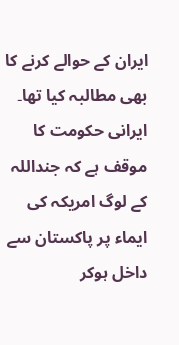ایران کے حوالے کرنے کا بھی مطالبہ کیا تھا۔ ایرانی حکومت کا موقف ہے کہ جنداللہ کے لوگ امریکہ کی ایماء پر پاکستان سے داخل ہوکر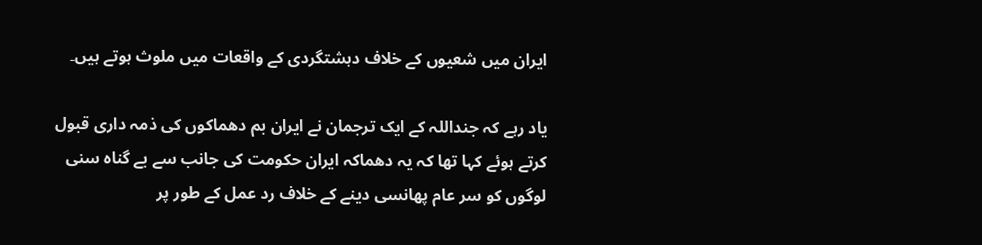ایران میں شعیوں کے خلاف دہشتگردی کے واقعات میں ملوث ہوتے ہیں۔

یاد رہے کہ جنداللہ کے ایک ترجمان نے ایران بم دھماکوں کی ذمہ داری قبول کرتے ہوئے کہا تھا کہ یہ دھماکہ ایران حکومت کی جانب سے بے گناہ سنی لوگوں کو سر عام پھانسی دینے کے خلاف رد عمل کے طور پر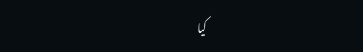کیا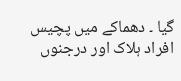گیا ۔ دھماکے میں پچیس افراد ہلاک اور درجنوں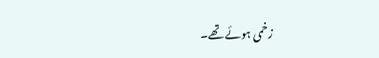زخمی ہوئے تھے۔